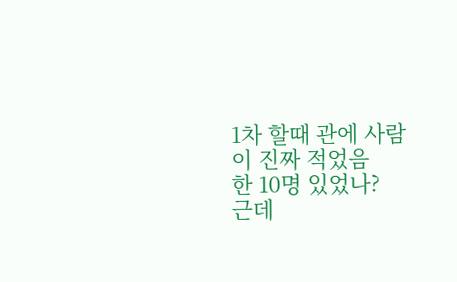1차 할때 관에 사람이 진짜 적었음
한 10명 있었나?
근데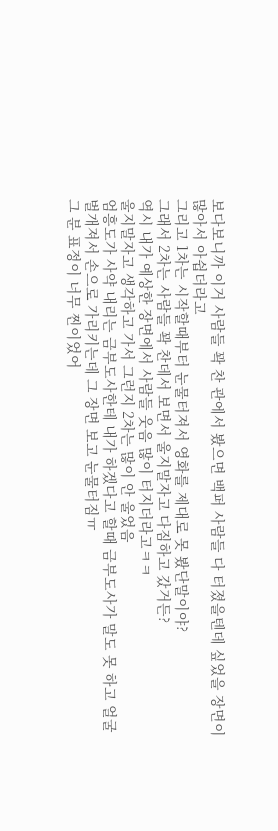보다보니까 이거 사람들 꽉 찬 관에서 봤으면 백퍼 사람들 다 터졌을텐데 싶었을 장면이 많아서 아쉽더라고
그리고 1차는 시작할때부터 눈물터져서 영화를 제대로 못 봤단말이야?
그래서 2차는 사람들 꽉 찬데서 보면서 울지말자고 다짐하고 갔거든?
역시 내가 예상한 장면에서 사람들 웃음 많이 터지더라고ㅋㅋ
울지말자고 생각하고 가서 그런지 2차는 많이 안 울었음
엄흥도가 사약 내리는 금부도사한테 내가 하겠다고 할때 금부도사가 말도 못 하고 얼굴 벌개져서 손으로 가리키는데 그 장면 보고 눈물터짐ㅠ
그 분 표정이 너무 찐이었어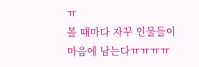ㅠ
볼 때마다 자꾸 인물들이 마음에 남는다ㅠㅠㅠㅠ